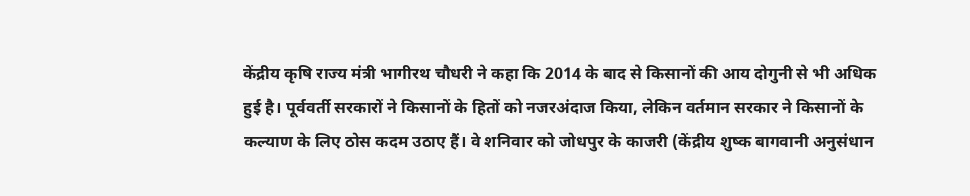केंद्रीय कृषि राज्य मंत्री भागीरथ चौधरी ने कहा कि 2014 के बाद से किसानों की आय दोगुनी से भी अधिक हुई है। पूर्ववर्ती सरकारों ने किसानों के हितों को नजरअंदाज किया, लेकिन वर्तमान सरकार ने किसानों के कल्याण के लिए ठोस कदम उठाए हैं। वे शनिवार को जोधपुर के काजरी (केंद्रीय शुष्क बागवानी अनुसंधान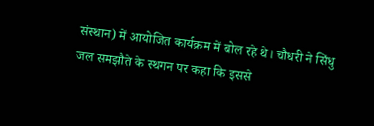संस्थान) में आयोजित कार्यक्रम में बोल रहे थे। चौधरी ने सिंधु जल समझौते के स्थगन पर कहा कि इससे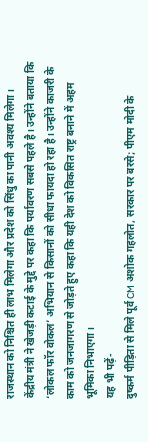राजस्थान को निश्चित ही लाभ मिलेगा और प्रदेश को सिंधु का पानी अवश्य मिलेगा।
केंद्रीय मंत्री ने खेजड़ी कटाई के मुद्दे पर कहा कि पर्यावरण सबसे पहले है। उन्होंने बताया कि ‘लोकल फॉर वोकल’ अभियान से किसानों को सीधा फायदा हो रहा है। उन्होंने काजरी के काम को जनजागरण से जोड़ते हुए कहा कि यही देश को विकसित राष्ट्र बनाने में अहम भूमिका निभाएगा।
यह भी पढ़ें-
दुष्कर्म पीड़िता से मिले पूर्व CM अशोक गहलोत, सरकार पर बरसे; पीएम मोदी के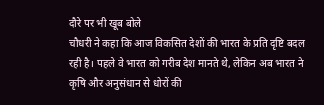दौरे पर भी खूब बोले
चौधरी ने कहा कि आज विकसित देशों की भारत के प्रति दृष्टि बदल रही है। पहले वे भारत को गरीब देश मानते थे, लेकिन अब भारत ने कृषि और अनुसंधान से धोरों की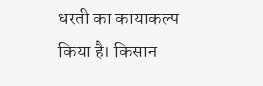धरती का कायाकल्प किया है। किसान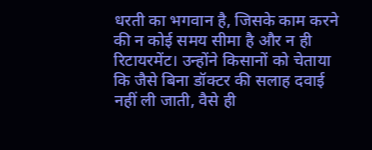धरती का भगवान है, जिसके काम करने की न कोई समय सीमा है और न ही रिटायरमेंट। उन्होंने किसानों को चेताया कि जैसे बिना डॉक्टर की सलाह दवाई नहीं ली जाती, वैसे ही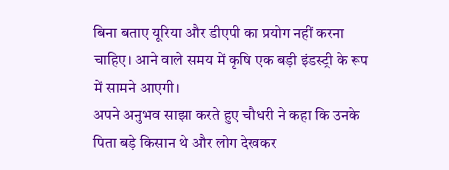बिना बताए यूरिया और डीएपी का प्रयोग नहीं करना चाहिए। आने वाले समय में कृषि एक बड़ी इंडस्ट्री के रूप में सामने आएगी।
अपने अनुभव साझा करते हुए चौधरी ने कहा कि उनके पिता बड़े किसान थे और लोग देखकर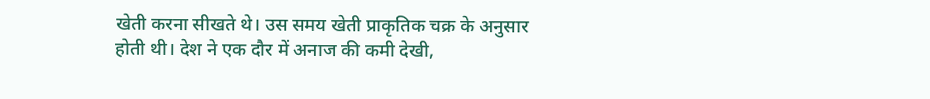खेती करना सीखते थे। उस समय खेती प्राकृतिक चक्र के अनुसार होती थी। देश ने एक दौर में अनाज की कमी देखी,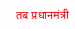तब प्रधानमंत्री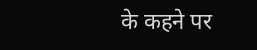के कहने पर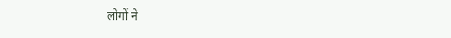लोगों ने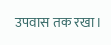उपवास तक रखा।